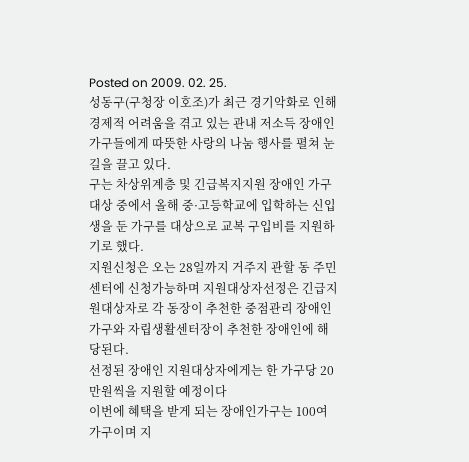Posted on 2009. 02. 25.
성동구(구청장 이호조)가 최근 경기악화로 인해 경제적 어려움을 겪고 있는 관내 저소득 장애인 가구들에게 따뜻한 사랑의 나눔 행사를 펼쳐 눈길을 끌고 있다.
구는 차상위계층 및 긴급복지지원 장애인 가구 대상 중에서 올해 중·고등학교에 입학하는 신입생을 둔 가구를 대상으로 교복 구입비를 지원하기로 했다.
지원신청은 오는 28일까지 거주지 관할 동 주민센터에 신청가능하며 지원대상자선정은 긴급지원대상자로 각 동장이 추천한 중점관리 장애인 가구와 자립생활센터장이 추천한 장애인에 해당된다.
선정된 장애인 지원대상자에게는 한 가구당 20만원씩을 지원할 예정이다
이번에 혜택을 받게 되는 장애인가구는 100여 가구이며 지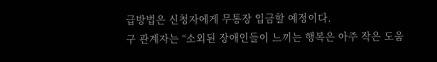급방법은 신청자에게 무통장 입금할 예정이다.
구 관계자는 “소외된 장애인들이 느끼는 행복은 아주 작은 도움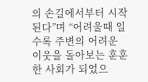의 손길에서부터 시작된다”며 “어려울때 일수록 주변의 어려운 이웃을 돌아보는 훈훈한 사회가 되었으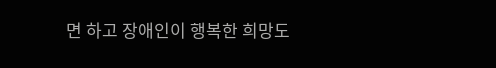면 하고 장애인이 행복한 희망도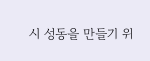시 성동을 만들기 위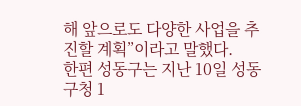해 앞으로도 다양한 사업을 추진할 계획”이라고 말했다.
한편 성동구는 지난 10일 성동구청 1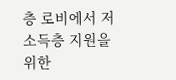층 로비에서 저소득층 지원을 위한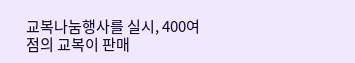교복나눔행사를 실시, 400여점의 교복이 판매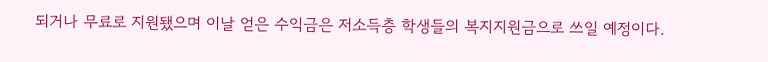되거나 무료로 지원됐으며 이날 얻은 수익금은 저소득층 학생들의 복지지원금으로 쓰일 예정이다.